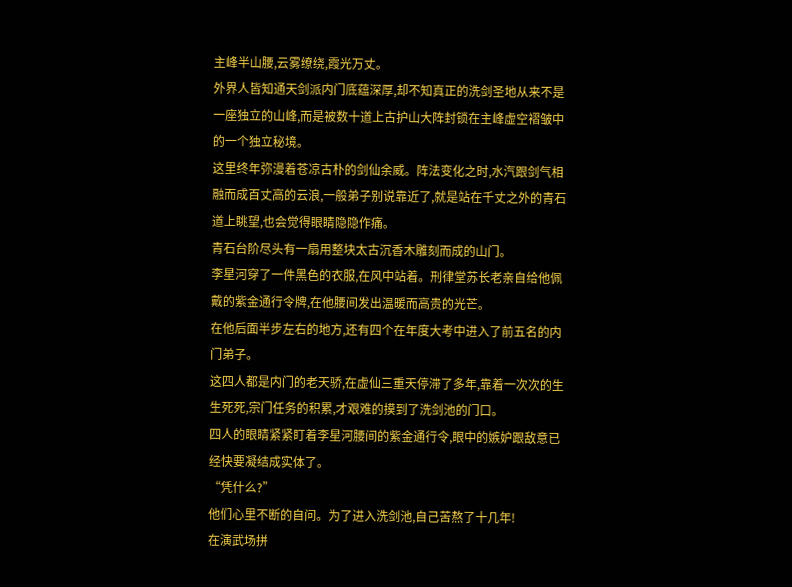主峰半山腰,云雾缭绕,霞光万丈。
外界人皆知通天剑派内门底蕴深厚,却不知真正的洗剑圣地从来不是一座独立的山峰,而是被数十道上古护山大阵封锁在主峰虚空褶皱中的一个独立秘境。
这里终年弥漫着苍凉古朴的剑仙余威。阵法变化之时,水汽跟剑气相融而成百丈高的云浪,一般弟子别说靠近了,就是站在千丈之外的青石道上眺望,也会觉得眼睛隐隐作痛。
青石台阶尽头有一扇用整块太古沉香木雕刻而成的山门。
李星河穿了一件黑色的衣服,在风中站着。刑律堂苏长老亲自给他佩戴的紫金通行令牌,在他腰间发出温暖而高贵的光芒。
在他后面半步左右的地方,还有四个在年度大考中进入了前五名的内门弟子。
这四人都是内门的老天骄,在虚仙三重天停滞了多年,靠着一次次的生生死死,宗门任务的积累,才艰难的摸到了洗剑池的门口。
四人的眼睛紧紧盯着李星河腰间的紫金通行令,眼中的嫉妒跟敌意已经快要凝结成实体了。
“凭什么?”
他们心里不断的自问。为了进入洗剑池,自己苦熬了十几年!
在演武场拼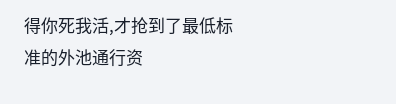得你死我活,才抢到了最低标准的外池通行资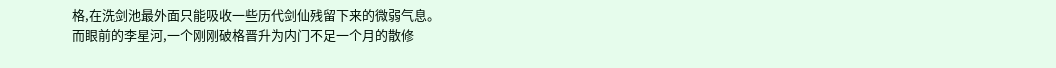格,在洗剑池最外面只能吸收一些历代剑仙残留下来的微弱气息。
而眼前的李星河,一个刚刚破格晋升为内门不足一个月的散修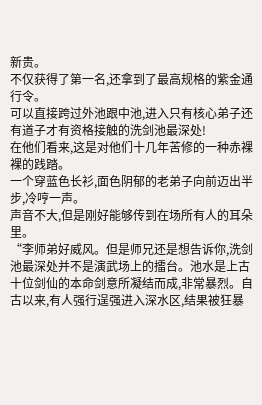新贵。
不仅获得了第一名,还拿到了最高规格的紫金通行令。
可以直接跨过外池跟中池,进入只有核心弟子还有道子才有资格接触的洗剑池最深处!
在他们看来,这是对他们十几年苦修的一种赤裸裸的践踏。
一个穿蓝色长衫,面色阴郁的老弟子向前迈出半步,冷哼一声。
声音不大,但是刚好能够传到在场所有人的耳朵里。
“李师弟好威风。但是师兄还是想告诉你,洗剑池最深处并不是演武场上的擂台。池水是上古十位剑仙的本命剑意所凝结而成,非常暴烈。自古以来,有人强行逞强进入深水区,结果被狂暴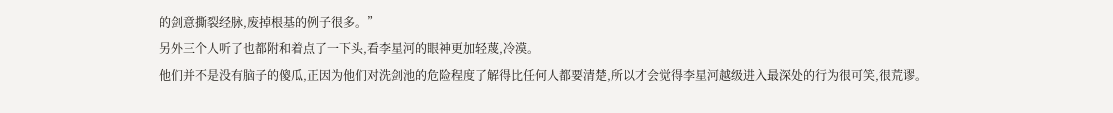的剑意撕裂经脉,废掉根基的例子很多。”
另外三个人听了也都附和着点了一下头,看李星河的眼神更加轻蔑,冷漠。
他们并不是没有脑子的傻瓜,正因为他们对洗剑池的危险程度了解得比任何人都要清楚,所以才会觉得李星河越级进入最深处的行为很可笑,很荒谬。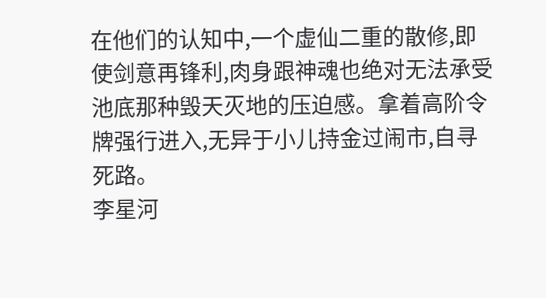在他们的认知中,一个虚仙二重的散修,即使剑意再锋利,肉身跟神魂也绝对无法承受池底那种毁天灭地的压迫感。拿着高阶令牌强行进入,无异于小儿持金过闹市,自寻死路。
李星河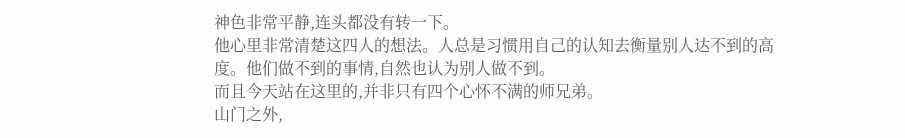神色非常平静,连头都没有转一下。
他心里非常清楚这四人的想法。人总是习惯用自己的认知去衡量别人达不到的高度。他们做不到的事情,自然也认为别人做不到。
而且今天站在这里的,并非只有四个心怀不满的师兄弟。
山门之外,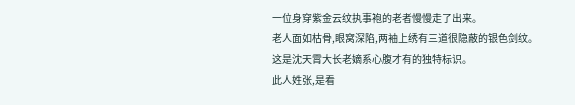一位身穿紫金云纹执事袍的老者慢慢走了出来。
老人面如枯骨,眼窝深陷,两袖上绣有三道很隐蔽的银色剑纹。
这是沈天霄大长老嫡系心腹才有的独特标识。
此人姓张,是看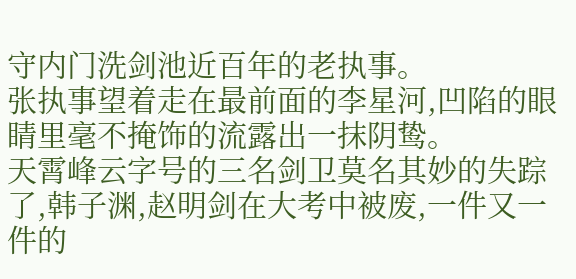守内门洗剑池近百年的老执事。
张执事望着走在最前面的李星河,凹陷的眼睛里毫不掩饰的流露出一抹阴鸷。
天霄峰云字号的三名剑卫莫名其妙的失踪了,韩子渊,赵明剑在大考中被废,一件又一件的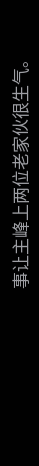事让主峰上两位老家伙很生气。